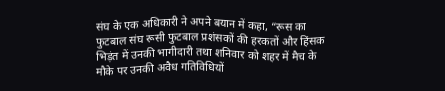संघ के एक अधिकारी ने अपने बयान में कहा, “रूस का फुटबाल संघ रूसी फुटबाल प्रशंसकों की हरकतों और हिंसक भिड़ंत में उनकी भागीदारी तथा शनिवार को शहर में मैच के मौके पर उनकी अवैध गतिविधियों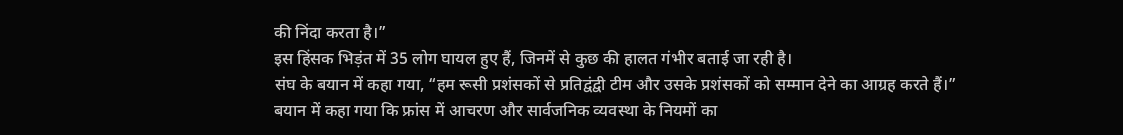की निंदा करता है।”
इस हिंसक भिड़ंत में 35 लोग घायल हुए हैं, जिनमें से कुछ की हालत गंभीर बताई जा रही है।
संघ के बयान में कहा गया, “हम रूसी प्रशंसकों से प्रतिद्वंद्वी टीम और उसके प्रशंसकों को सम्मान देने का आग्रह करते हैं।”
बयान में कहा गया कि फ्रांस में आचरण और सार्वजनिक व्यवस्था के नियमों का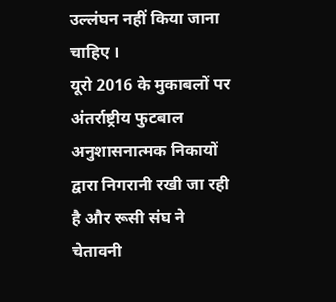उल्लंघन नहीं किया जाना चाहिए ।
यूरो 2016 के मुकाबलों पर अंतर्राष्ट्रीय फुटबाल अनुशासनात्मक निकायों द्वारा निगरानी रखी जा रही है और रूसी संघ ने चेतावनी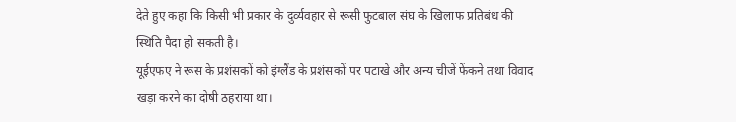देते हुए कहा कि किसी भी प्रकार के दुर्व्यवहार से रूसी फुटबाल संघ के खिलाफ प्रतिबंध की स्थिति पैदा हो सकती है।
यूईएफए ने रूस के प्रशंसकों को इंग्लैंड के प्रशंसकों पर पटाखे और अन्य चीजें फेंकने तथा विवाद खड़ा करने का दोषी ठहराया था।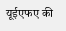यूईएफए की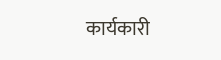कार्यकारी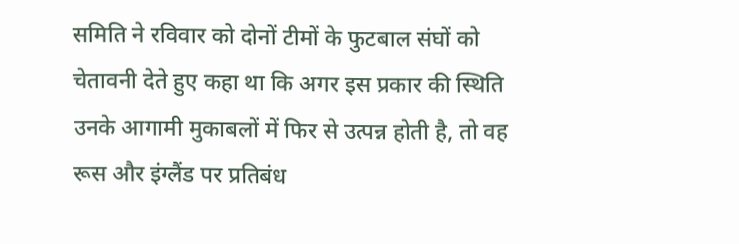समिति ने रविवार को दोनों टीमों के फुटबाल संघों को चेतावनी देते हुए कहा था कि अगर इस प्रकार की स्थिति उनके आगामी मुकाबलों में फिर से उत्पन्न होती है, तो वह रूस और इंग्लैंड पर प्रतिबंध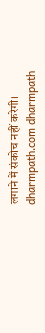लगाने में संकोच नहीं करेगी।
dharmpath.com dharmpath